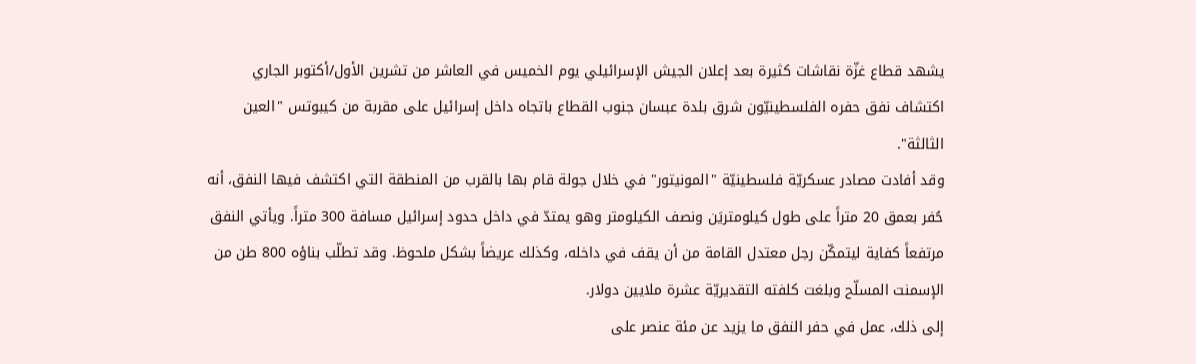يشهد قطاع غزّة نقاشات كثيرة بعد إعلان الجيش الإسرائيلي يوم الخميس في العاشر من تشرين الأول/أكتوبر الجاري اكتشاف نفق حفره الفلسطينيّون شرق بلدة عبسان جنوب القطاع باتجاه داخل إسرائيل على مقربة من كيبوتس "العين الثالثة".
وقد أفادت مصادر عسكريّة فلسطينيّة "المونيتور" في خلال جولة قام بها بالقرب من المنطقة التي اكتشف فيها النفق، أنه حُفر بعمق 20 متراً على طول كيلومتريَن ونصف الكيلومتر وهو يمتدّ في داخل حدود إسرائيل مسافة 300 متراً. ويأتي النفق مرتفعاً كفاية ليتمكّن رجل معتدل القامة من أن يقف في داخله، وكذلك عريضاً بشكل ملحوظ. وقد تطلّب بناؤه 800 طن من الإسمنت المسلّح وبلغت كلفته التقديريّة عشرة ملايين دولار.
إلى ذلك، عمل في حفر النفق ما يزيد عن مئة عنصر على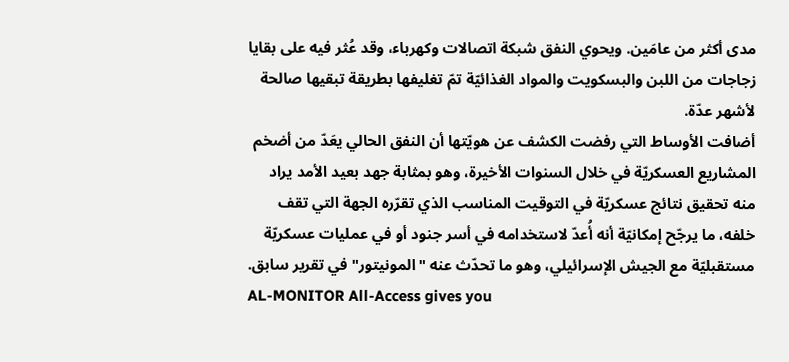مدى أكثر من عامَين. ويحوي النفق شبكة اتصالات وكهرباء، وقد عُثر فيه على بقايا زجاجات من اللبن والبسكويت والمواد الغذائيّة تمّ تغليفها بطريقة تبقيها صالحة لأشهر عدّة.
أضافت الأوساط التي رفضت الكشف عن هويّتها أن النفق الحالي يعَدّ من أضخم المشاريع العسكريّة في خلال السنوات الأخيرة، وهو بمثابة جهد بعيد الأمد يراد منه تحقيق نتائج عسكريّة في التوقيت المناسب الذي تقرّره الجهة التي تقف خلفه، ما يرجّح إمكانيّة أنه أُعدّ لاستخدامه في أسر جنود أو في عمليات عسكريّة مستقبليّة مع الجيش الإسرائيلي، وهو ما تحدّث عنه "المونيتور" في تقرير سابق.
AL-MONITOR All-Access gives you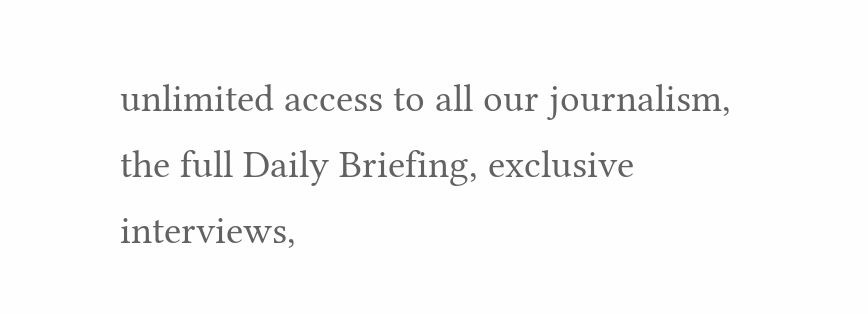unlimited access to all our journalism, the full Daily Briefing, exclusive interviews,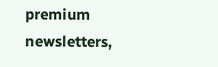premium newsletters,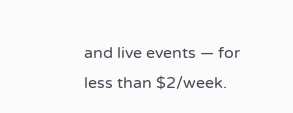and live events — for less than $2/week.